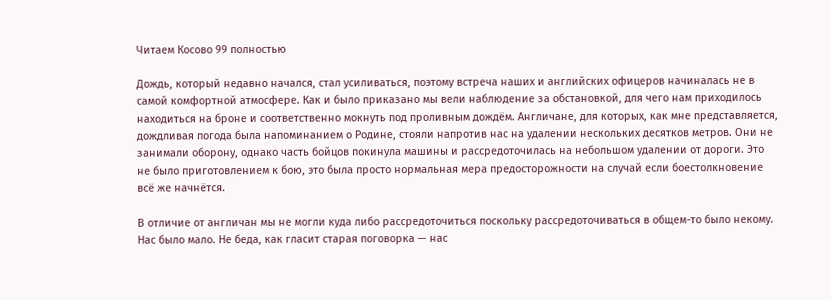Читаем Косово 99 полностью

Дождь, который недавно начался, стал усиливаться, поэтому встреча наших и английских офицеров начиналась не в самой комфортной атмосфере. Как и было приказано мы вели наблюдение за обстановкой, для чего нам приходилось находиться на броне и соответственно мокнуть под проливным дождём. Англичане, для которых, как мне представляется, дождливая погода была напоминанием о Родине, стояли напротив нас на удалении нескольких десятков метров. Они не занимали оборону, однако часть бойцов покинула машины и рассредоточилась на небольшом удалении от дороги. Это не было приготовлением к бою, это была просто нормальная мера предосторожности на случай если боестолкновение всё же начнётся.

В отличие от англичан мы не могли куда либо рассредоточиться поскольку рассредоточиваться в общем-то было некому. Нас было мало. Не беда, как гласит старая поговорка — нас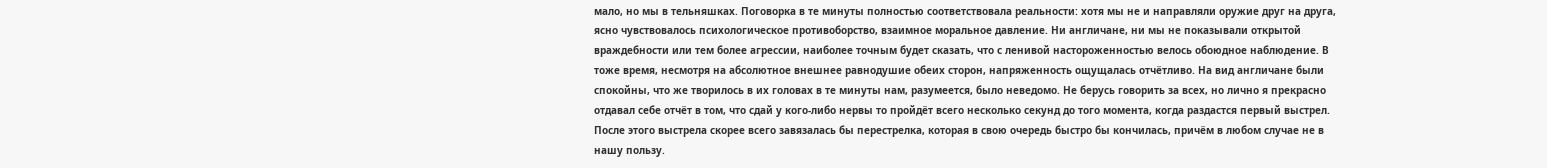мало, но мы в тельняшках. Поговорка в те минуты полностью соответствовала реальности: хотя мы не и направляли оружие друг на друга, ясно чувствовалось психологическое противоборство, взаимное моральное давление. Ни англичане, ни мы не показывали открытой враждебности или тем более агрессии, наиболее точным будет сказать, что с ленивой настороженностью велось обоюдное наблюдение. В тоже время, несмотря на абсолютное внешнее равнодушие обеих сторон, напряженность ощущалась отчётливо. На вид англичане были спокойны, что же творилось в их головах в те минуты нам, разумеется, было неведомо. Не берусь говорить за всех, но лично я прекрасно отдавал себе отчёт в том, что сдай у кого-либо нервы то пройдёт всего несколько секунд до того момента, когда раздастся первый выстрел. После этого выстрела скорее всего завязалась бы перестрелка, которая в свою очередь быстро бы кончилась, причём в любом случае не в нашу пользу.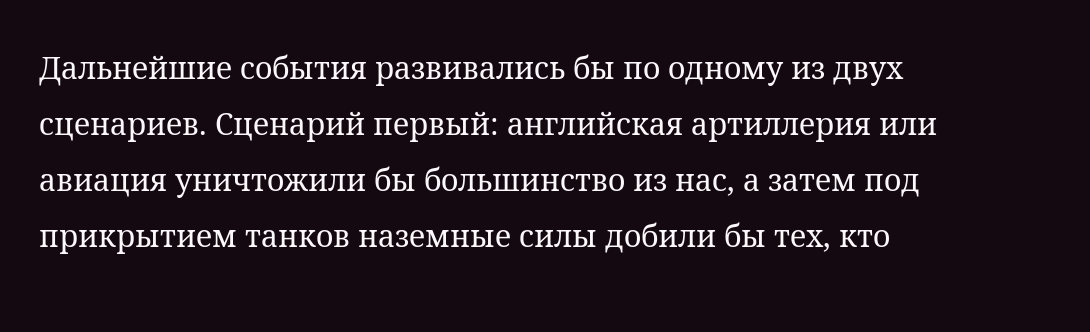Дальнейшие события развивались бы по одному из двух сценариев. Сценарий первый: английская артиллерия или авиация уничтожили бы большинство из нас, а затем под прикрытием танков наземные силы добили бы тех, кто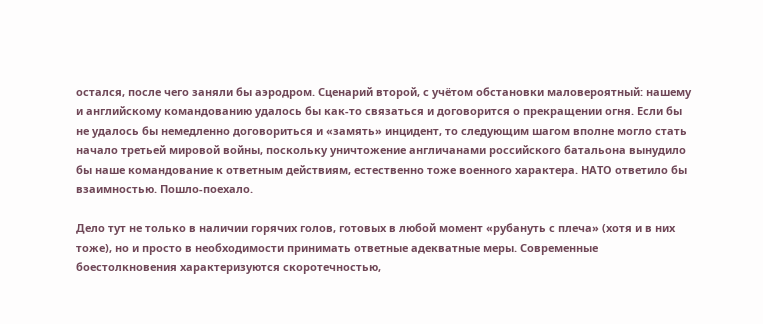остался, после чего заняли бы аэродром. Сценарий второй, с учётом обстановки маловероятный: нашему и английскому командованию удалось бы как-то связаться и договорится о прекращении огня. Если бы не удалось бы немедленно договориться и «замять» инцидент, то следующим шагом вполне могло стать начало третьей мировой войны, поскольку уничтожение англичанами российского батальона вынудило бы наше командование к ответным действиям, естественно тоже военного характера. НАТО ответило бы взаимностью. Пошло-поехало.

Дело тут не только в наличии горячих голов, готовых в любой момент «рубануть с плеча» (хотя и в них тоже), но и просто в необходимости принимать ответные адекватные меры. Современные боестолкновения характеризуются скоротечностью,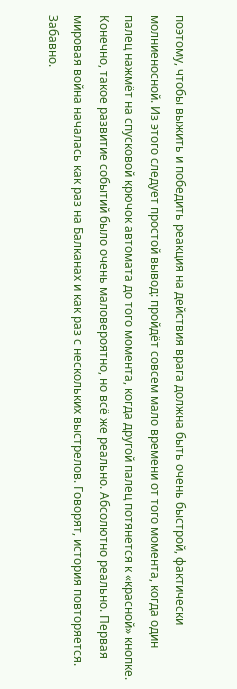поэтому, чтобы выжить и победить реакция на действия врага должна быть очень быстрой, фактически молниеносной. Из этого следует простой вывод: пройдёт совсем мало времени от того момента, когда один палец нажмёт на спусковой крючок автомата до того момента, когда другой палец потянется к «красной» кнопке. Конечно, такое развитие событий было очень маловероятно, но всё же реально. Абсолютно реально. Первая мировая война началась как раз на Балканах и как раз с нескольких выстрелов. Говорят, история повторяется. Забавно.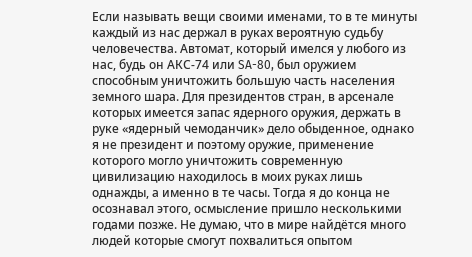Если называть вещи своими именами, то в те минуты каждый из нас держал в руках вероятную судьбу человечества. Автомат, который имелся у любого из нас, будь он АКС-74 или SA-80, был оружием способным уничтожить большую часть населения земного шара. Для президентов стран, в арсенале которых имеется запас ядерного оружия, держать в руке «ядерный чемоданчик» дело обыденное, однако я не президент и поэтому оружие, применение которого могло уничтожить современную цивилизацию находилось в моих руках лишь однажды, а именно в те часы. Тогда я до конца не осознавал этого, осмысление пришло несколькими годами позже. Не думаю, что в мире найдётся много людей которые смогут похвалиться опытом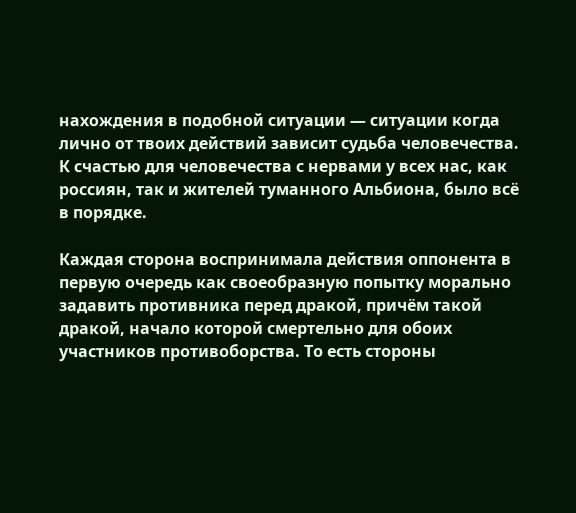нахождения в подобной ситуации — ситуации когда лично от твоих действий зависит судьба человечества. К счастью для человечества с нервами у всех нас, как россиян, так и жителей туманного Альбиона, было всё в порядке.

Каждая сторона воспринимала действия оппонента в первую очередь как своеобразную попытку морально задавить противника перед дракой, причём такой дракой, начало которой смертельно для обоих участников противоборства. То есть стороны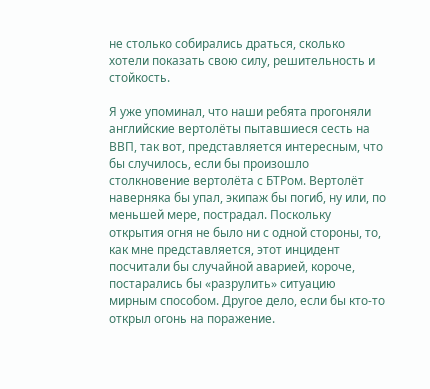не столько собирались драться, сколько хотели показать свою силу, решительность и стойкость.

Я уже упоминал, что наши ребята прогоняли английские вертолёты пытавшиеся сесть на ВВП, так вот, представляется интересным, что бы случилось, если бы произошло столкновение вертолёта с БТРом. Вертолёт наверняка бы упал, экипаж бы погиб, ну или, по меньшей мере, пострадал. Поскольку открытия огня не было ни с одной стороны, то, как мне представляется, этот инцидент посчитали бы случайной аварией, короче, постарались бы «разрулить» ситуацию мирным способом. Другое дело, если бы кто-то открыл огонь на поражение.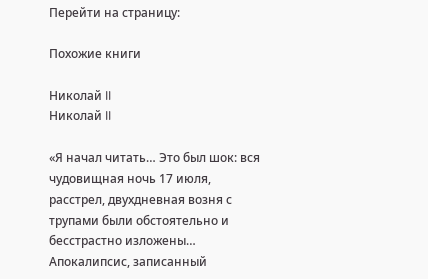Перейти на страницу:

Похожие книги

Николай II
Николай II

«Я начал читать… Это был шок: вся чудовищная ночь 17 июля, расстрел, двухдневная возня с трупами были обстоятельно и бесстрастно изложены… Апокалипсис, записанный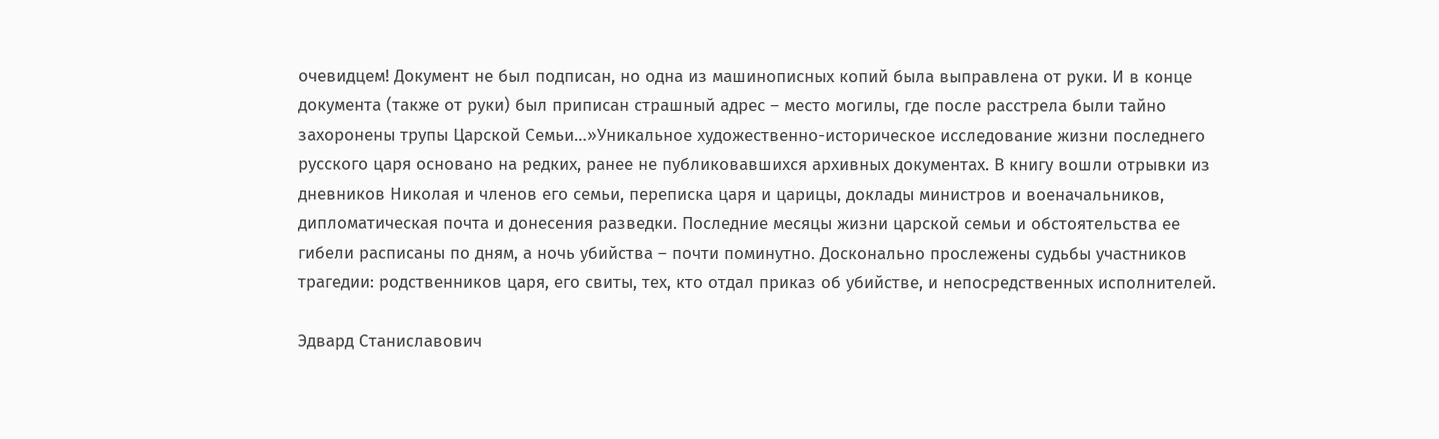очевидцем! Документ не был подписан, но одна из машинописных копий была выправлена от руки. И в конце документа (также от руки) был приписан страшный адрес – место могилы, где после расстрела были тайно захоронены трупы Царской Семьи…»Уникальное художественно-историческое исследование жизни последнего русского царя основано на редких, ранее не публиковавшихся архивных документах. В книгу вошли отрывки из дневников Николая и членов его семьи, переписка царя и царицы, доклады министров и военачальников, дипломатическая почта и донесения разведки. Последние месяцы жизни царской семьи и обстоятельства ее гибели расписаны по дням, а ночь убийства – почти поминутно. Досконально прослежены судьбы участников трагедии: родственников царя, его свиты, тех, кто отдал приказ об убийстве, и непосредственных исполнителей.

Эдвард Станиславович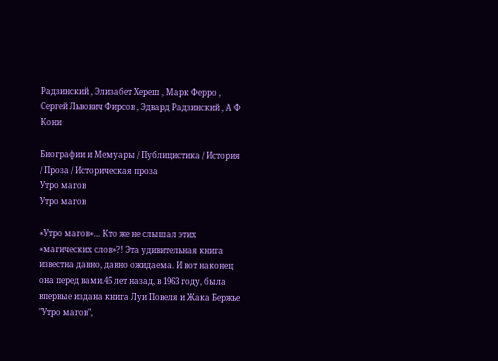Радзинский , Элизабет Хереш , Марк Ферро , Сергей Львович Фирсов , Эдвард Радзинский , А Ф Кони

Биографии и Мемуары / Публицистика / История / Проза / Историческая проза
Утро магов
Утро магов

«Утро магов»… Кто же не слышал этих «магических слов»?! Эта удивительная книга известна давно, давно ожидаема. И вот наконец она перед вами.45 лет назад, в 1963 году, была впервые издана книга Луи Повеля и Жака Бержье "Утро магов",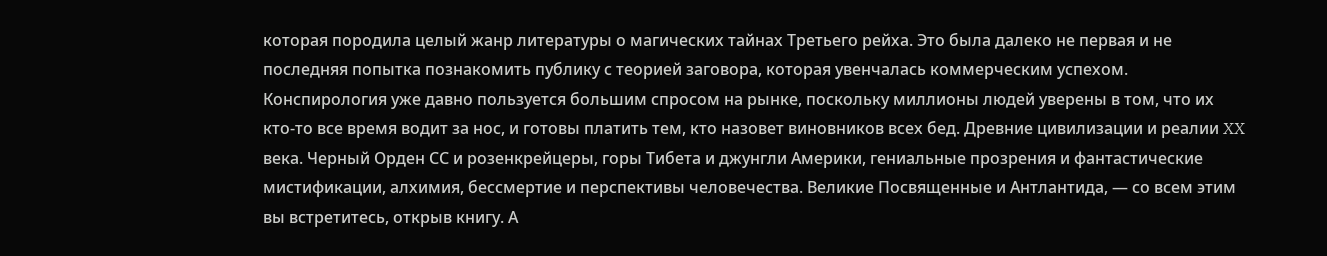которая породила целый жанр литературы о магических тайнах Третьего рейха. Это была далеко не первая и не последняя попытка познакомить публику с теорией заговора, которая увенчалась коммерческим успехом. Конспирология уже давно пользуется большим спросом на рынке, поскольку миллионы людей уверены в том, что их кто-то все время водит за нос, и готовы платить тем, кто назовет виновников всех бед. Древние цивилизации и реалии XX века. Черный Орден СС и розенкрейцеры, горы Тибета и джунгли Америки, гениальные прозрения и фантастические мистификации, алхимия, бессмертие и перспективы человечества. Великие Посвященные и Антлантида, — со всем этим вы встретитесь, открыв книгу. А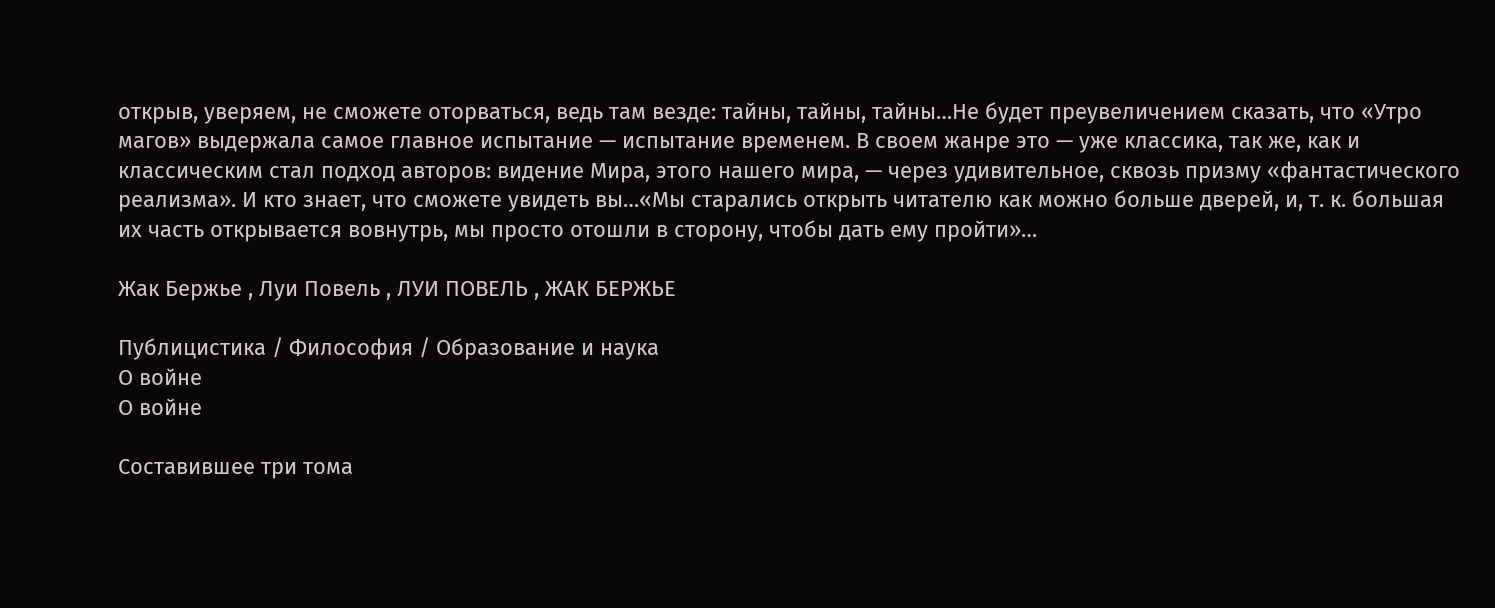открыв, уверяем, не сможете оторваться, ведь там везде: тайны, тайны, тайны…Не будет преувеличением сказать, что «Утро магов» выдержала самое главное испытание — испытание временем. В своем жанре это — уже классика, так же, как и классическим стал подход авторов: видение Мира, этого нашего мира, — через удивительное, сквозь призму «фантастического реализма». И кто знает, что сможете увидеть вы…«Мы старались открыть читателю как можно больше дверей, и, т. к. большая их часть открывается вовнутрь, мы просто отошли в сторону, чтобы дать ему пройти»…

Жак Бержье , Луи Повель , ЛУИ ПОВЕЛЬ , ЖАК БЕРЖЬЕ

Публицистика / Философия / Образование и наука
О войне
О войне

Составившее три тома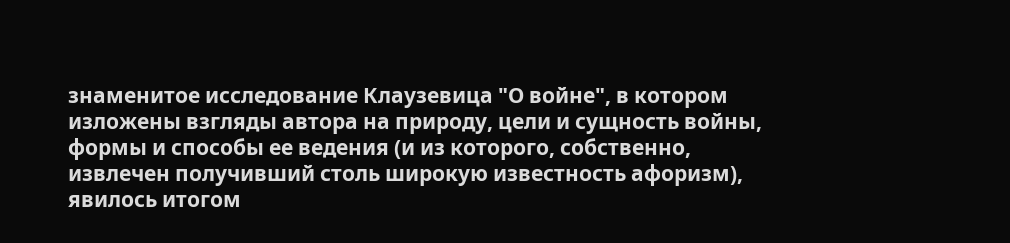знаменитое исследование Клаузевица "О войне", в котором изложены взгляды автора на природу, цели и сущность войны, формы и способы ее ведения (и из которого, собственно, извлечен получивший столь широкую известность афоризм), явилось итогом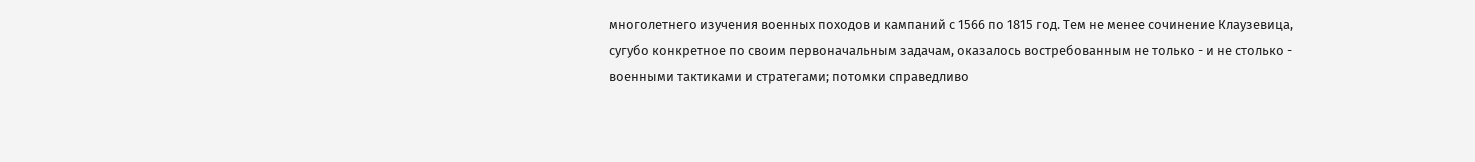многолетнего изучения военных походов и кампаний с 1566 по 1815 год. Тем не менее сочинение Клаузевица, сугубо конкретное по своим первоначальным задачам, оказалось востребованным не только - и не столько - военными тактиками и стратегами; потомки справедливо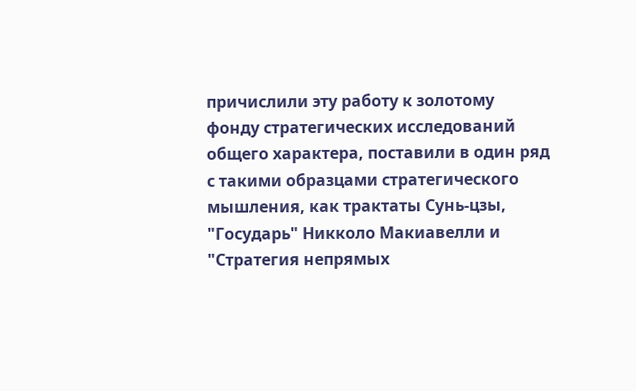причислили эту работу к золотому фонду стратегических исследований общего характера, поставили в один ряд с такими образцами стратегического мышления, как трактаты Сунь-цзы, "Государь" Никколо Макиавелли и "Стратегия непрямых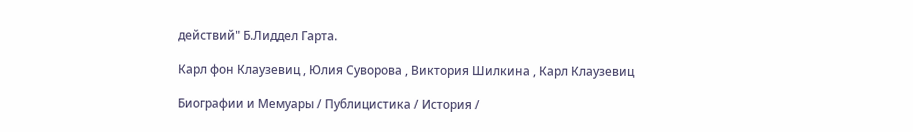действий" Б.Лиддел Гарта.

Карл фон Клаузевиц , Юлия Суворова , Виктория Шилкина , Карл Клаузевиц

Биографии и Мемуары / Публицистика / История /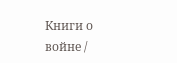Книги о войне /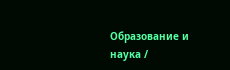Образование и наука /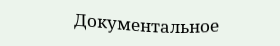Документальное